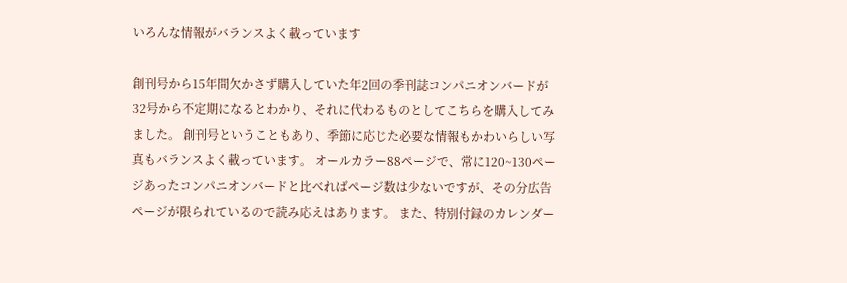いろんな情報がバランスよく載っています

創刊号から15年間欠かさず購入していた年2回の季刊誌コンパニオンバードが32号から不定期になるとわかり、それに代わるものとしてこちらを購入してみました。 創刊号ということもあり、季節に応じた必要な情報もかわいらしい写真もバランスよく載っています。 オールカラー88ページで、常に120~130ページあったコンパニオンバードと比べればページ数は少ないですが、その分広告ページが限られているので読み応えはあります。 また、特別付録のカレンダー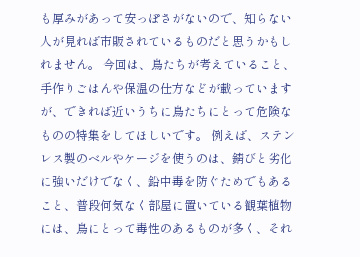も厚みがあって安っぽさがないので、知らない人が見れば市販されているものだと思うかもしれません。 今回は、鳥たちが考えていること、手作りごはんや保温の仕方などが載っていますが、できれば近いうちに鳥たちにとって危険なものの特集をしてほしいです。 例えば、ステンレス製のベルやケージを使うのは、錆びと劣化に強いだけでなく、鉛中毒を防ぐためでもあること、普段何気なく部屋に置いている観葉植物には、鳥にとって毒性のあるものが多く、それ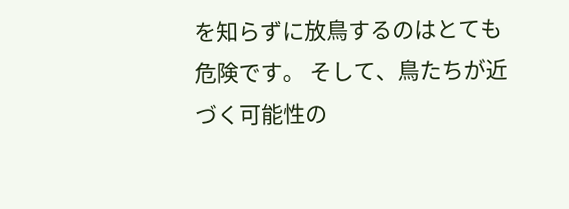を知らずに放鳥するのはとても危険です。 そして、鳥たちが近づく可能性の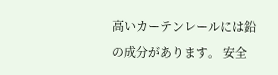高いカーテンレールには鉛の成分があります。 安全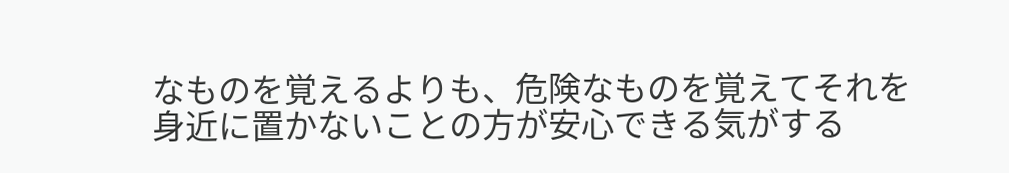なものを覚えるよりも、危険なものを覚えてそれを身近に置かないことの方が安心できる気がする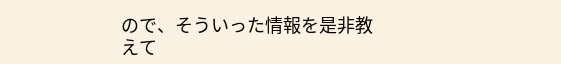ので、そういった情報を是非教えて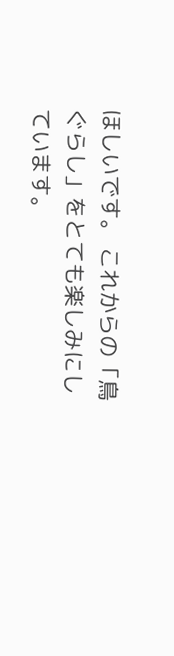ほしいです。 これからの「鳥ぐらし」をとても楽しみにしています。